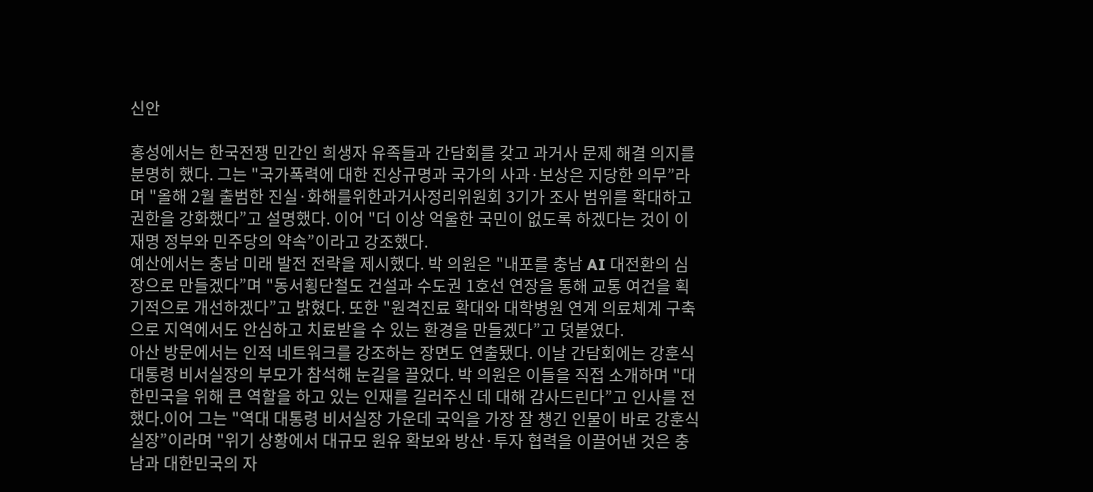신안

홍성에서는 한국전쟁 민간인 희생자 유족들과 간담회를 갖고 과거사 문제 해결 의지를 분명히 했다. 그는 "국가폭력에 대한 진상규명과 국가의 사과·보상은 지당한 의무”라며 "올해 2월 출범한 진실·화해를위한과거사정리위원회 3기가 조사 범위를 확대하고 권한을 강화했다”고 설명했다. 이어 "더 이상 억울한 국민이 없도록 하겠다는 것이 이재명 정부와 민주당의 약속”이라고 강조했다.
예산에서는 충남 미래 발전 전략을 제시했다. 박 의원은 "내포를 충남 AI 대전환의 심장으로 만들겠다”며 "동서횡단철도 건설과 수도권 1호선 연장을 통해 교통 여건을 획기적으로 개선하겠다”고 밝혔다. 또한 "원격진료 확대와 대학병원 연계 의료체계 구축으로 지역에서도 안심하고 치료받을 수 있는 환경을 만들겠다”고 덧붙였다.
아산 방문에서는 인적 네트워크를 강조하는 장면도 연출됐다. 이날 간담회에는 강훈식 대통령 비서실장의 부모가 참석해 눈길을 끌었다. 박 의원은 이들을 직접 소개하며 "대한민국을 위해 큰 역할을 하고 있는 인재를 길러주신 데 대해 감사드린다”고 인사를 전했다.이어 그는 "역대 대통령 비서실장 가운데 국익을 가장 잘 챙긴 인물이 바로 강훈식 실장”이라며 "위기 상황에서 대규모 원유 확보와 방산·투자 협력을 이끌어낸 것은 충남과 대한민국의 자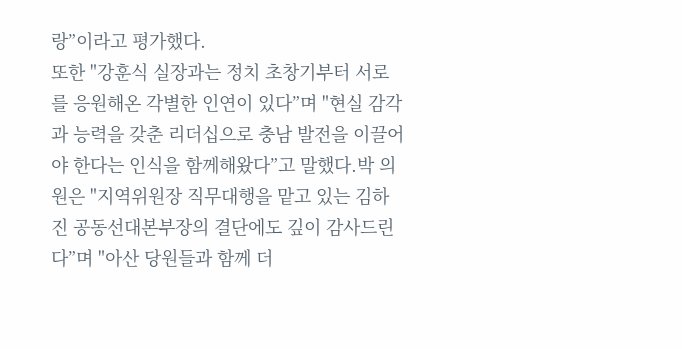랑”이라고 평가했다.
또한 "강훈식 실장과는 정치 초창기부터 서로를 응원해온 각별한 인연이 있다”며 "현실 감각과 능력을 갖춘 리더십으로 충남 발전을 이끌어야 한다는 인식을 함께해왔다”고 말했다.박 의원은 "지역위원장 직무대행을 맡고 있는 김하진 공동선대본부장의 결단에도 깊이 감사드린다”며 "아산 당원들과 함께 더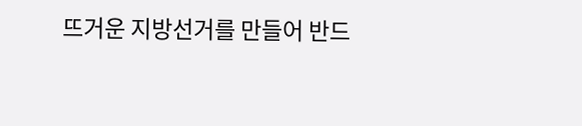뜨거운 지방선거를 만들어 반드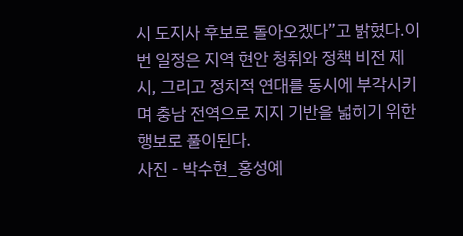시 도지사 후보로 돌아오겠다”고 밝혔다.이번 일정은 지역 현안 청취와 정책 비전 제시, 그리고 정치적 연대를 동시에 부각시키며 충남 전역으로 지지 기반을 넓히기 위한 행보로 풀이된다.
사진 - 박수현_홍성예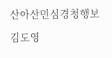산아산민심경청행보
김도영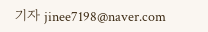기자 jinee7198@naver.com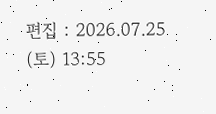편집 : 2026.07.25 (토) 13:55